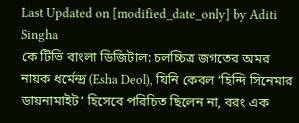Last Updated on [modified_date_only] by Aditi Singha
কে টিভি বাংলা ডিজিটাল: চলচ্চিত্র জগতের অমর নায়ক ধর্মেন্দ্র (Esha Deol), যিনি কেবল ‘হিন্দি সিনেমার ডায়নামাইট’ হিসেবে পরিচিত ছিলেন না, বরং এক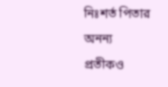নিঃশর্ত পিতার অনন্য প্রতীকও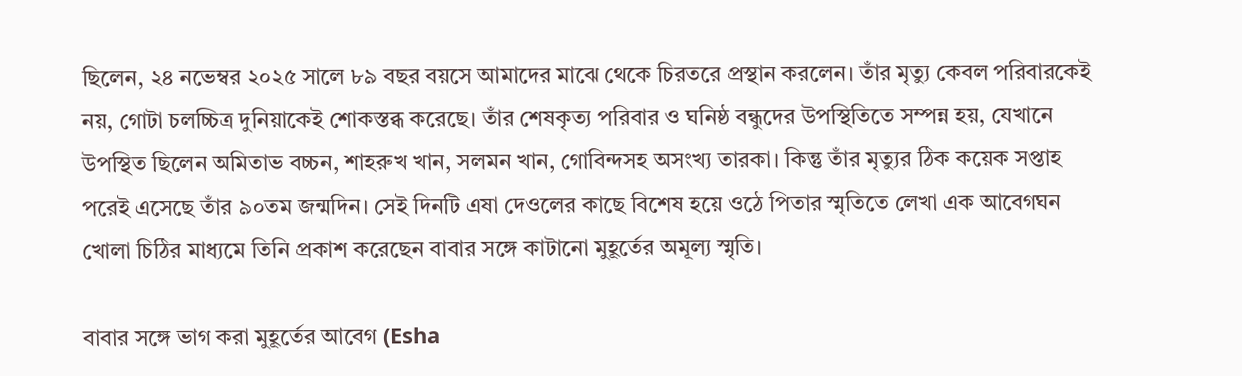ছিলেন, ২৪ নভেম্বর ২০২৫ সালে ৮৯ বছর বয়সে আমাদের মাঝে থেকে চিরতরে প্রস্থান করলেন। তাঁর মৃত্যু কেবল পরিবারকেই নয়, গোটা চলচ্চিত্র দুনিয়াকেই শোকস্তব্ধ করেছে। তাঁর শেষকৃত্য পরিবার ও ঘনিষ্ঠ বন্ধুদের উপস্থিতিতে সম্পন্ন হয়, যেখানে উপস্থিত ছিলেন অমিতাভ বচ্চন, শাহরুখ খান, সলমন খান, গোবিন্দসহ অসংখ্য তারকা। কিন্তু তাঁর মৃত্যুর ঠিক কয়েক সপ্তাহ পরেই এসেছে তাঁর ৯০তম জন্মদিন। সেই দিনটি এষা দেওলের কাছে বিশেষ হয়ে ওঠে পিতার স্মৃতিতে লেখা এক আবেগঘন খোলা চিঠির মাধ্যমে তিনি প্রকাশ করেছেন বাবার সঙ্গে কাটানো মুহূর্তের অমূল্য স্মৃতি।

বাবার সঙ্গে ভাগ করা মুহূর্তের আবেগ (Esha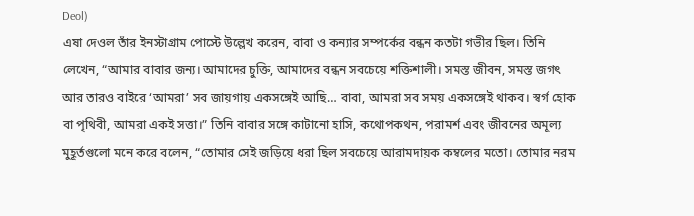Deol)
এষা দেওল তাঁর ইনস্টাগ্রাম পোস্টে উল্লেখ করেন, বাবা ও কন্যার সম্পর্কের বন্ধন কতটা গভীর ছিল। তিনি লেখেন, “আমার বাবার জন্য। আমাদের চুক্তি, আমাদের বন্ধন সবচেয়ে শক্তিশালী। সমস্ত জীবন, সমস্ত জগৎ আর তারও বাইরে ‘আমরা’ সব জায়গায় একসঙ্গেই আছি… বাবা, আমরা সব সময় একসঙ্গেই থাকব। স্বর্গ হোক বা পৃথিবী, আমরা একই সত্তা।” তিনি বাবার সঙ্গে কাটানো হাসি, কথোপকথন, পরামর্শ এবং জীবনের অমূল্য মুহূর্তগুলো মনে করে বলেন, “তোমার সেই জড়িয়ে ধরা ছিল সবচেয়ে আরামদায়ক কম্বলের মতো। তোমার নরম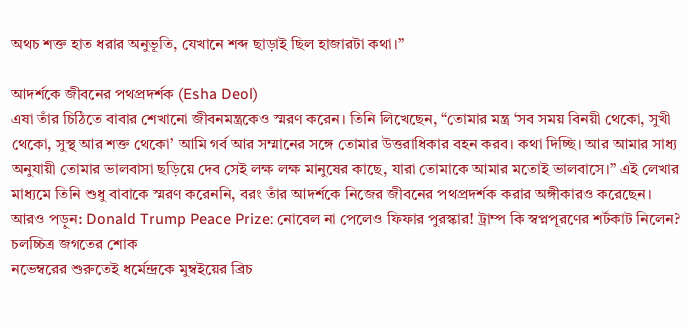অথচ শক্ত হাত ধরার অনুভূতি, যেখানে শব্দ ছাড়াই ছিল হাজারটা কথা।”

আদর্শকে জীবনের পথপ্রদর্শক (Esha Deol)
এষা তাঁর চিঠিতে বাবার শেখানো জীবনমন্ত্রকেও স্মরণ করেন। তিনি লিখেছেন, “তোমার মন্ত্র ‘সব সময় বিনয়ী থেকো, সুখী থেকো, সুস্থ আর শক্ত থেকো’ আমি গর্ব আর সম্মানের সঙ্গে তোমার উত্তরাধিকার বহন করব। কথা দিচ্ছি। আর আমার সাধ্য অনুযায়ী তোমার ভালবাসা ছড়িয়ে দেব সেই লক্ষ লক্ষ মানুষের কাছে, যারা তোমাকে আমার মতোই ভালবাসে।” এই লেখার মাধ্যমে তিনি শুধু বাবাকে স্মরণ করেননি, বরং তাঁর আদর্শকে নিজের জীবনের পথপ্রদর্শক করার অঙ্গীকারও করেছেন।
আরও পড়ুন: Donald Trump Peace Prize: নোবেল না পেলেও ফিফার পুরস্কার! ট্রাম্প কি স্বপ্নপূরণের শর্টকাট নিলেন?
চলচ্চিত্র জগতের শোক
নভেম্বরের শুরুতেই ধর্মেন্দ্রকে মুম্বইয়ের ব্রিচ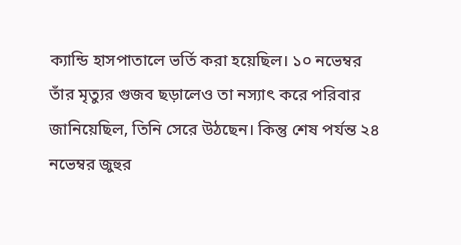ক্যান্ডি হাসপাতালে ভর্তি করা হয়েছিল। ১০ নভেম্বর তাঁর মৃত্যুর গুজব ছড়ালেও তা নস্যাৎ করে পরিবার জানিয়েছিল, তিনি সেরে উঠছেন। কিন্তু শেষ পর্যন্ত ২৪ নভেম্বর জুহুর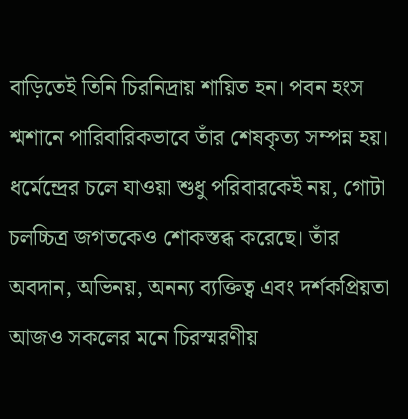বাড়িতেই তিনি চিরনিদ্রায় শায়িত হন। পবন হংস শ্মশানে পারিবারিকভাবে তাঁর শেষকৃত্য সম্পন্ন হয়। ধর্মেন্দ্রের চলে যাওয়া শুধু পরিবারকেই নয়, গোটা চলচ্চিত্র জগতকেও শোকস্তব্ধ করেছে। তাঁর অবদান, অভিনয়, অনন্য ব্যক্তিত্ব এবং দর্শকপ্রিয়তা আজও সকলের মনে চিরস্মরণীয়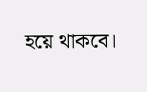হয়ে থাকবে।